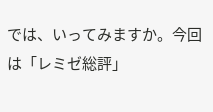では、いってみますか。今回は「レミゼ総評」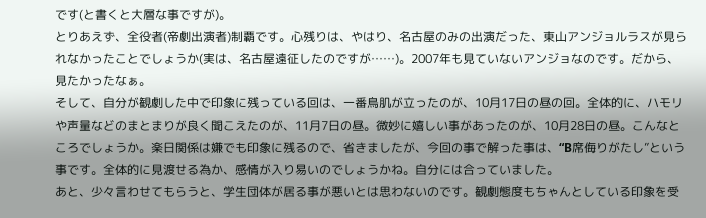です(と書くと大層な事ですが)。
とりあえず、全役者(帝劇出演者)制覇です。心残りは、やはり、名古屋のみの出演だった、東山アンジョルラスが見られなかったことでしょうか(実は、名古屋遠征したのですが……)。2007年も見ていないアンジョなのです。だから、見たかったなぁ。
そして、自分が観劇した中で印象に残っている回は、一番鳥肌が立ったのが、10月17日の昼の回。全体的に、ハモリや声量などのまとまりが良く聞こえたのが、11月7日の昼。微妙に嬉しい事があったのが、10月28日の昼。こんなところでしょうか。楽日関係は嫌でも印象に残るので、省きましたが、今回の事で解った事は、“B席侮りがたし”という事です。全体的に見渡せる為か、感情が入り易いのでしょうかね。自分には合っていました。
あと、少々言わせてもらうと、学生団体が居る事が悪いとは思わないのです。観劇態度もちゃんとしている印象を受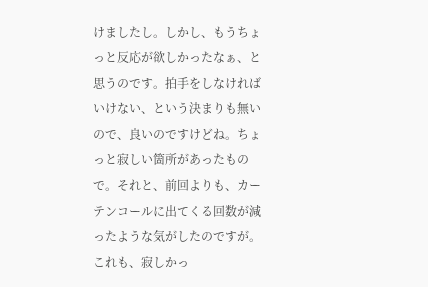けましたし。しかし、もうちょっと反応が欲しかったなぁ、と思うのです。拍手をしなければいけない、という決まりも無いので、良いのですけどね。ちょっと寂しい箇所があったもので。それと、前回よりも、カーテンコールに出てくる回数が減ったような気がしたのですが。これも、寂しかっ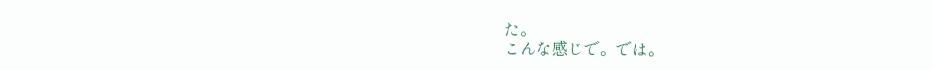た。
こんな感じで。では。